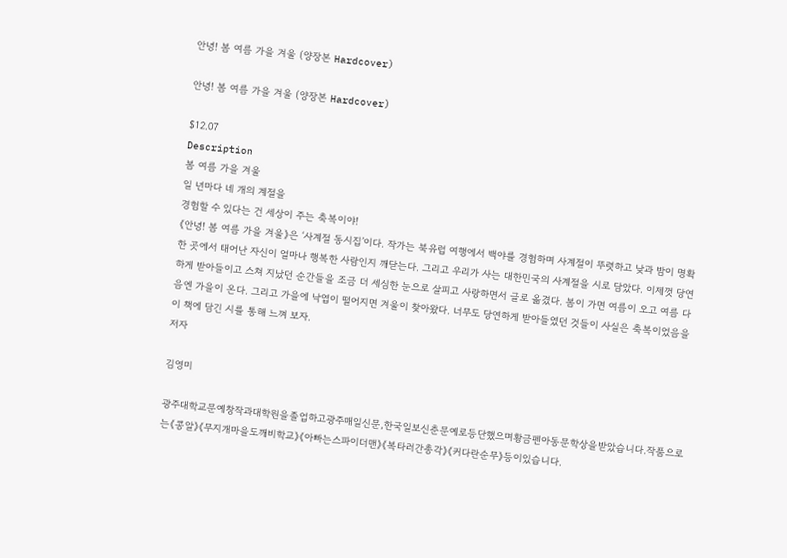안녕! 봄 여름 가을 겨울 (양장본 Hardcover)

안녕! 봄 여름 가을 겨울 (양장본 Hardcover)

$12.07
Description
봄 여름 가을 겨울
일 년마다 네 개의 계절을
경험할 수 있다는 건 세상이 주는 축복이야!
《안녕! 봄 여름 가을 겨울》은 ‘사계절 동시집’이다. 작가는 북유럽 여행에서 백야를 경험하며 사계절이 뚜렷하고 낮과 밤이 명확한 곳에서 태어난 자신이 얼마나 행복한 사람인지 깨닫는다. 그리고 우리가 사는 대한민국의 사계절을 시로 담았다. 이제껏 당연하게 받아들이고 스쳐 지났던 순간들을 조금 더 세심한 눈으로 살피고 사랑하면서 글로 옮겼다. 봄이 가면 여름이 오고 여름 다음엔 가을이 온다. 그리고 가을에 낙엽이 떨어지면 겨울이 찾아왔다. 너무도 당연하게 받아들였던 것들이 사실은 축복이었음을 이 책에 담긴 시를 통해 느껴 보자.
저자

김영미

광주대학교문예창작과대학원을졸업하고광주매일신문,한국일보신춘문예로등단했으며황금펜아동문학상을받았습니다.작품으로는《콩알》《무지개마을도깨비학교》《아빠는스파이더맨》《복타러간총각》《커다란순무》등이있습니다.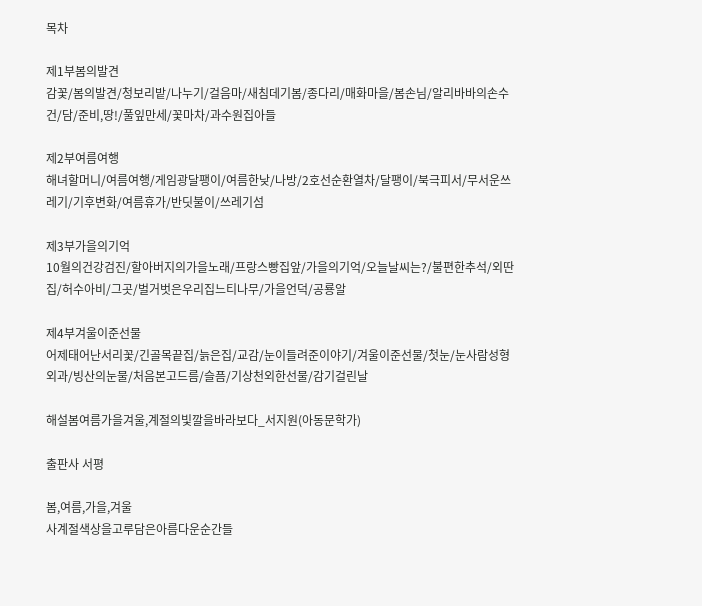목차

제1부봄의발견
감꽃/봄의발견/청보리밭/나누기/걸음마/새침데기봄/종다리/매화마을/봄손님/알리바바의손수건/담/준비,땅!/풀잎만세/꽃마차/과수원집아들

제2부여름여행
해녀할머니/여름여행/게임광달팽이/여름한낮/나방/2호선순환열차/달팽이/북극피서/무서운쓰레기/기후변화/여름휴가/반딧불이/쓰레기섬

제3부가을의기억
10월의건강검진/할아버지의가을노래/프랑스빵집앞/가을의기억/오늘날씨는?/불편한추석/외딴집/허수아비/그곳/벌거벗은우리집느티나무/가을언덕/공룡알

제4부겨울이준선물
어제태어난서리꽃/긴골목끝집/늙은집/교감/눈이들려준이야기/겨울이준선물/첫눈/눈사람성형외과/빙산의눈물/처음본고드름/슬픔/기상천외한선물/감기걸린날

해설봄여름가을겨울,계절의빛깔을바라보다_서지원(아동문학가)

출판사 서평

봄,여름,가을,겨울
사계절색상을고루담은아름다운순간들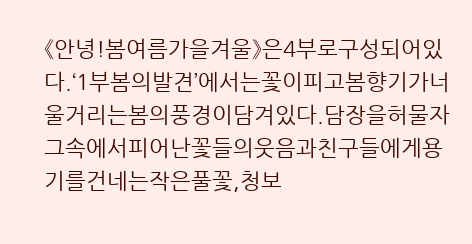《안녕!봄여름가을겨울》은4부로구성되어있다.‘1부봄의발견’에서는꽃이피고봄향기가너울거리는봄의풍경이담겨있다.담장을허물자그속에서피어난꽃들의웃음과친구들에게용기를건네는작은풀꽃,청보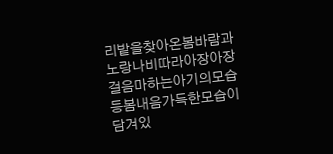리밭을찾아온봄바람과노랑나비따라아장아장걸음마하는아기의모습등봄내음가득한모습이담겨있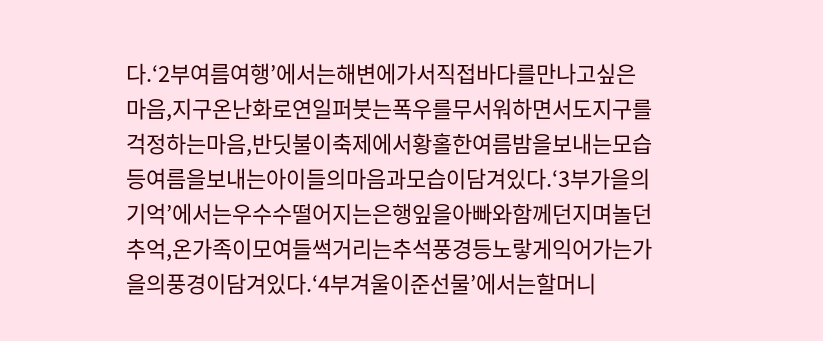다.‘2부여름여행’에서는해변에가서직접바다를만나고싶은마음,지구온난화로연일퍼붓는폭우를무서워하면서도지구를걱정하는마음,반딧불이축제에서황홀한여름밤을보내는모습등여름을보내는아이들의마음과모습이담겨있다.‘3부가을의기억’에서는우수수떨어지는은행잎을아빠와함께던지며놀던추억,온가족이모여들썩거리는추석풍경등노랗게익어가는가을의풍경이담겨있다.‘4부겨울이준선물’에서는할머니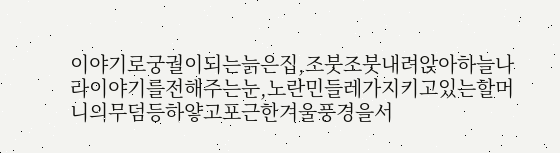이야기로궁궐이되는늙은집,조붓조붓내려앉아하늘나라이야기를전해주는눈,노란민들레가지키고있는할머니의무덤등하얗고포근한겨울풍경을서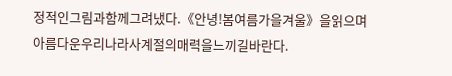정적인그림과함께그려냈다.《안녕!봄여름가을겨울》을읽으며아름다운우리나라사계절의매력을느끼길바란다.